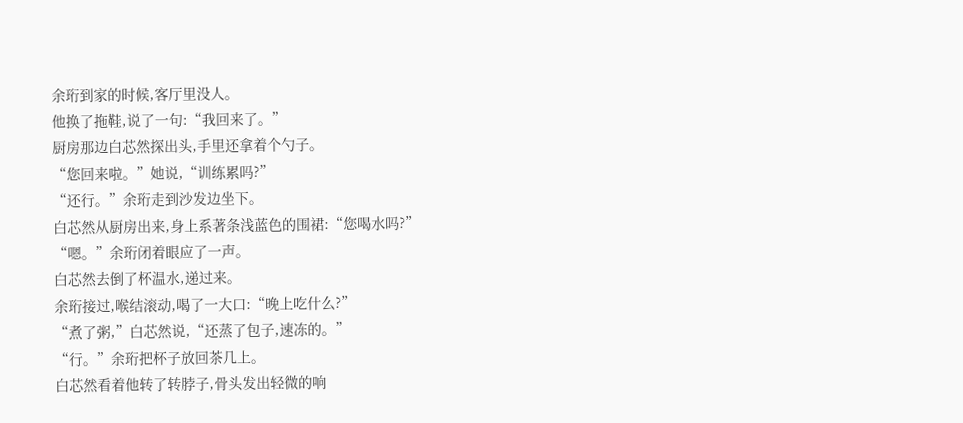余珩到家的时候,客厅里没人。
他换了拖鞋,说了一句:“我回来了。”
厨房那边白芯然探出头,手里还拿着个勺子。
“您回来啦。”她说,“训练累吗?”
“还行。”余珩走到沙发边坐下。
白芯然从厨房出来,身上系著条浅蓝色的围裙:“您喝水吗?”
“嗯。”余珩闭着眼应了一声。
白芯然去倒了杯温水,递过来。
余珩接过,喉结滚动,喝了一大口:“晚上吃什么?”
“煮了粥,”白芯然说,“还蒸了包子,速冻的。”
“行。”余珩把杯子放回茶几上。
白芯然看着他转了转脖子,骨头发出轻微的响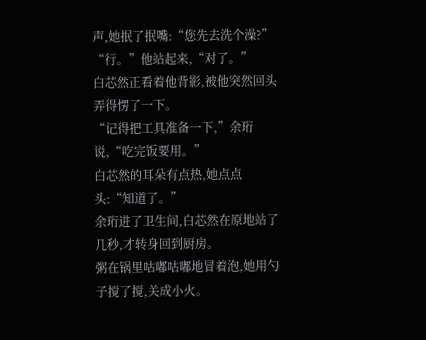声,她抿了抿嘴:“您先去洗个澡?”
“行。”他站起来,“对了。”
白芯然正看着他背影,被他突然回头弄得愣了一下。
“记得把工具准备一下,”余珩说,“吃完饭要用。”
白芯然的耳朵有点热,她点点头:“知道了。”
余珩进了卫生间,白芯然在原地站了几秒,才转身回到厨房。
粥在锅里咕嘟咕嘟地冒着泡,她用勺子搅了搅,关成小火。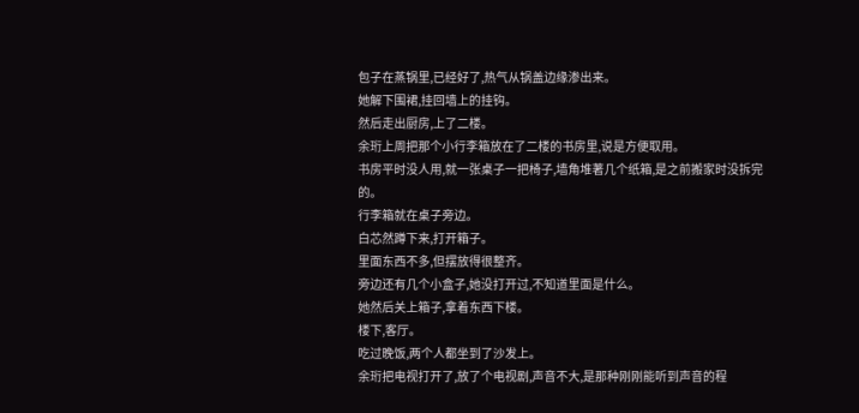包子在蒸锅里,已经好了,热气从锅盖边缘渗出来。
她解下围裙,挂回墙上的挂钩。
然后走出厨房,上了二楼。
余珩上周把那个小行李箱放在了二楼的书房里,说是方便取用。
书房平时没人用,就一张桌子一把椅子,墙角堆著几个纸箱,是之前搬家时没拆完的。
行李箱就在桌子旁边。
白芯然蹲下来,打开箱子。
里面东西不多,但摆放得很整齐。
旁边还有几个小盒子,她没打开过,不知道里面是什么。
她然后关上箱子,拿着东西下楼。
楼下,客厅。
吃过晚饭,两个人都坐到了沙发上。
余珩把电视打开了,放了个电视剧,声音不大,是那种刚刚能听到声音的程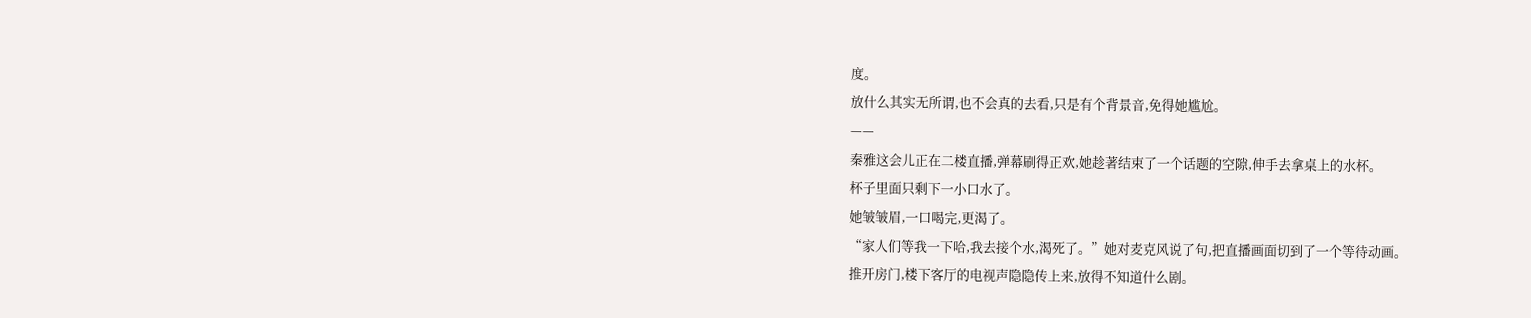度。
放什么其实无所谓,也不会真的去看,只是有个背景音,免得她尴尬。
——
秦雅这会儿正在二楼直播,弹幕刷得正欢,她趁著结束了一个话题的空隙,伸手去拿桌上的水杯。
杯子里面只剩下一小口水了。
她皱皱眉,一口喝完,更渴了。
“家人们等我一下哈,我去接个水,渴死了。”她对麦克风说了句,把直播画面切到了一个等待动画。
推开房门,楼下客厅的电视声隐隐传上来,放得不知道什么剧。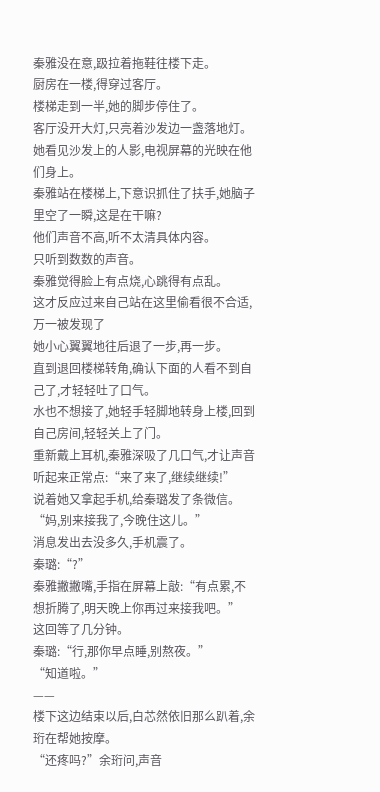秦雅没在意,趿拉着拖鞋往楼下走。
厨房在一楼,得穿过客厅。
楼梯走到一半,她的脚步停住了。
客厅没开大灯,只亮着沙发边一盏落地灯。
她看见沙发上的人影,电视屏幕的光映在他们身上。
秦雅站在楼梯上,下意识抓住了扶手,她脑子里空了一瞬,这是在干嘛?
他们声音不高,听不太清具体内容。
只听到数数的声音。
秦雅觉得脸上有点烧,心跳得有点乱。
这才反应过来自己站在这里偷看很不合适,万一被发现了
她小心翼翼地往后退了一步,再一步。
直到退回楼梯转角,确认下面的人看不到自己了,才轻轻吐了口气。
水也不想接了,她轻手轻脚地转身上楼,回到自己房间,轻轻关上了门。
重新戴上耳机,秦雅深吸了几口气,才让声音听起来正常点:“来了来了,继续继续!”
说着她又拿起手机,给秦璐发了条微信。
“妈,别来接我了,今晚住这儿。”
消息发出去没多久,手机震了。
秦璐:“?”
秦雅撇撇嘴,手指在屏幕上敲:“有点累,不想折腾了,明天晚上你再过来接我吧。”
这回等了几分钟。
秦璐:“行,那你早点睡,别熬夜。”
“知道啦。”
——
楼下这边结束以后,白芯然依旧那么趴着,余珩在帮她按摩。
“还疼吗?”余珩问,声音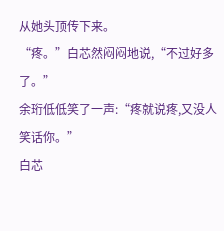从她头顶传下来。
“疼。”白芯然闷闷地说,“不过好多了。”
余珩低低笑了一声:“疼就说疼,又没人笑话你。”
白芯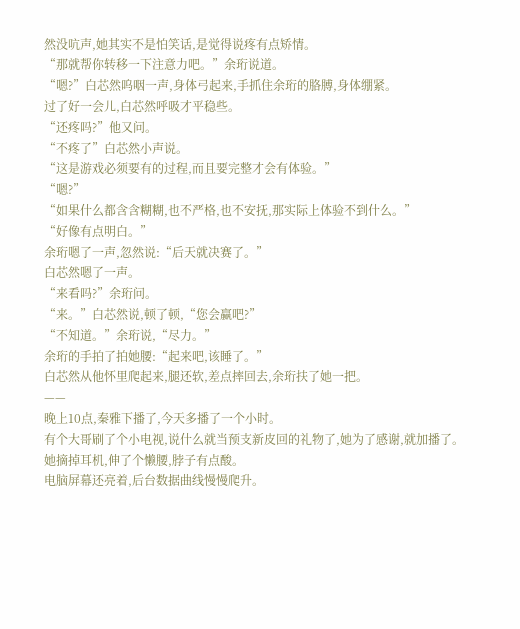然没吭声,她其实不是怕笑话,是觉得说疼有点矫情。
“那就帮你转移一下注意力吧。”余珩说道。
“嗯?”白芯然呜咽一声,身体弓起来,手抓住余珩的胳膊,身体绷紧。
过了好一会儿,白芯然呼吸才平稳些。
“还疼吗?”他又问。
“不疼了”白芯然小声说。
“这是游戏必须要有的过程,而且要完整才会有体验。”
“嗯?”
“如果什么都含含糊糊,也不严格,也不安抚,那实际上体验不到什么。”
“好像有点明白。”
余珩嗯了一声,忽然说:“后天就决赛了。”
白芯然嗯了一声。
“来看吗?”余珩问。
“来。”白芯然说,顿了顿,“您会赢吧?”
“不知道。”余珩说,“尽力。”
余珩的手拍了拍她腰:“起来吧,该睡了。”
白芯然从他怀里爬起来,腿还软,差点摔回去,余珩扶了她一把。
——
晚上10点,秦雅下播了,今天多播了一个小时。
有个大哥刷了个小电视,说什么就当预支新皮回的礼物了,她为了感谢,就加播了。
她摘掉耳机,伸了个懒腰,脖子有点酸。
电脑屏幕还亮着,后台数据曲线慢慢爬升。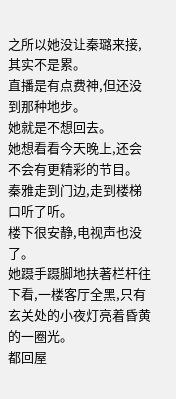之所以她没让秦璐来接,其实不是累。
直播是有点费神,但还没到那种地步。
她就是不想回去。
她想看看今天晚上,还会不会有更精彩的节目。
秦雅走到门边,走到楼梯口听了听。
楼下很安静,电视声也没了。
她蹑手蹑脚地扶著栏杆往下看,一楼客厅全黑,只有玄关处的小夜灯亮着昏黄的一圈光。
都回屋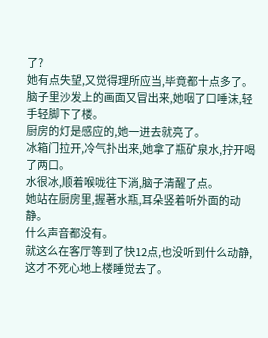了?
她有点失望,又觉得理所应当,毕竟都十点多了。
脑子里沙发上的画面又冒出来,她咽了口唾沫,轻手轻脚下了楼。
厨房的灯是感应的,她一进去就亮了。
冰箱门拉开,冷气扑出来,她拿了瓶矿泉水,拧开喝了两口。
水很冰,顺着喉咙往下淌,脑子清醒了点。
她站在厨房里,握著水瓶,耳朵竖着听外面的动静。
什么声音都没有。
就这么在客厅等到了快12点,也没听到什么动静,这才不死心地上楼睡觉去了。